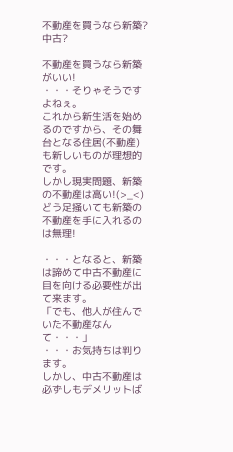不動産を買うなら新築?中古?

不動産を買うなら新築がいい!
・・・そりゃそうですよねぇ。
これから新生活を始めるのですから、その舞台となる住居(不動産)も新しいものが理想的です。
しかし現実問題、新築の不動産は高い!(>_<)
どう足掻いても新築の不動産を手に入れるのは無理!

・・・となると、新築は諦めて中古不動産に目を向ける必要性が出て来ます。
「でも、他人が住んでいた不動産なんて・・・」
・・・お気持ちは判ります。
しかし、中古不動産は必ずしもデメリットば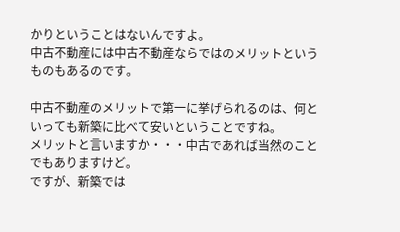かりということはないんですよ。
中古不動産には中古不動産ならではのメリットというものもあるのです。

中古不動産のメリットで第一に挙げられるのは、何といっても新築に比べて安いということですね。
メリットと言いますか・・・中古であれば当然のことでもありますけど。
ですが、新築では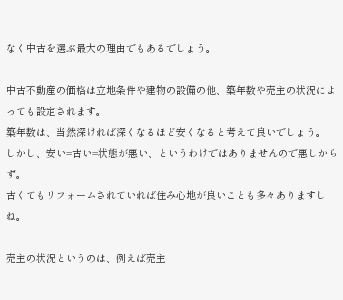なく中古を選ぶ最大の理由でもあるでしょう。

中古不動産の価格は立地条件や建物の設備の他、築年数や売主の状況によっても設定されます。
築年数は、当然深ければ深くなるほど安くなると考えて良いでしょう。
しかし、安い=古い=状態が悪い、というわけではありませんので悪しからず。
古くてもリフォームされていれば住み心地が良いことも多々ありますしね。

売主の状況というのは、例えば売主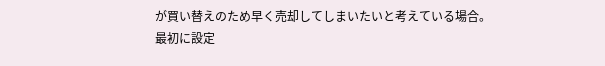が買い替えのため早く売却してしまいたいと考えている場合。
最初に設定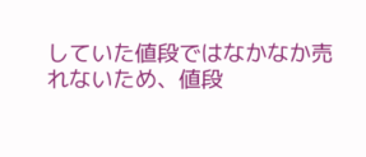していた値段ではなかなか売れないため、値段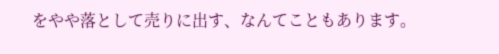をやや落として売りに出す、なんてこともあります。